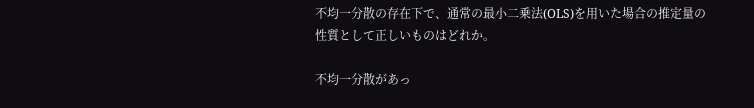不均一分散の存在下で、通常の最小二乗法(OLS)を用いた場合の推定量の性質として正しいものはどれか。

不均一分散があっ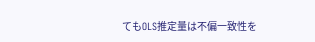てもOLS推定量は不偏一致性を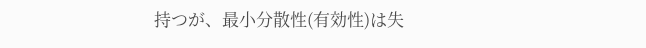持つが、最小分散性(有効性)は失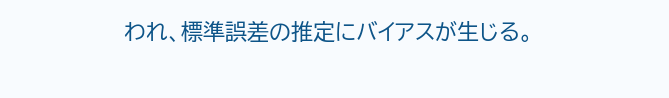われ、標準誤差の推定にバイアスが生じる。